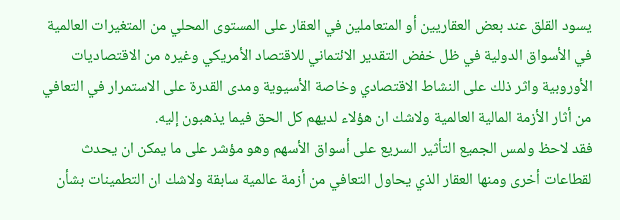يسود القلق عند بعض العقاريين أو المتعاملين في العقار على المستوى المحلي من المتغيرات العالمية في الأسواق الدولية في ظل خفض التقدير الائتماني للاقتصاد الأمريكي وغيره من الاقتصاديات الأوروبية واثر ذلك على النشاط الاقتصادي وخاصة الأسيوية ومدى القدرة على الاستمرار في التعافي من أثار الأزمة المالية العالمية ولاشك ان هؤلاء لديهم كل الحق فيما يذهبون إليه.
فقد لاحظ ولمس الجميع التأثير السريع على أسواق الأسهم وهو مؤشر على ما يمكن ان يحدث لقطاعات أخرى ومنها العقار الذي يحاول التعافي من أزمة عالمية سابقة ولاشك ان التطمينات بشأن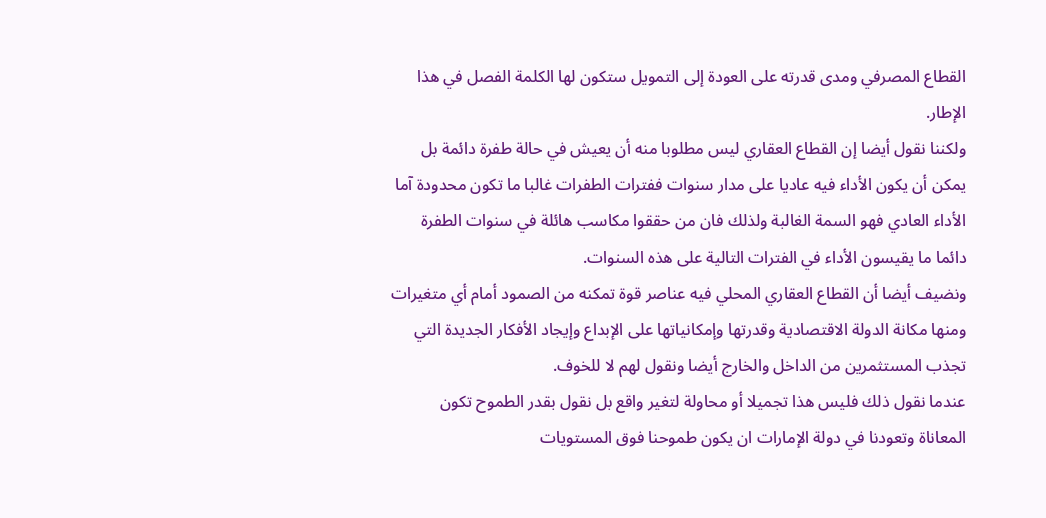القطاع المصرفي ومدى قدرته على العودة إلى التمويل ستكون لها الكلمة الفصل في هذا الإطار.
ولكننا نقول أيضا إن القطاع العقاري ليس مطلوبا منه أن يعيش في حالة طفرة دائمة بل يمكن أن يكون الأداء فيه عاديا على مدار سنوات ففترات الطفرات غالبا ما تكون محدودة آما الأداء العادي فهو السمة الغالبة ولذلك فان من حققوا مكاسب هائلة في سنوات الطفرة دائما ما يقيسون الأداء في الفترات التالية على هذه السنوات.
ونضيف أيضا أن القطاع العقاري المحلي فيه عناصر قوة تمكنه من الصمود أمام أي متغيرات ومنها مكانة الدولة الاقتصادية وقدرتها وإمكانياتها على الإبداع وإيجاد الأفكار الجديدة التي تجذب المستثمرين من الداخل والخارج أيضا ونقول لهم لا للخوف.
عندما نقول ذلك فليس هذا تجميلا أو محاولة لتغير واقع بل نقول بقدر الطموح تكون المعاناة وتعودنا في دولة الإمارات ان يكون طموحنا فوق المستويات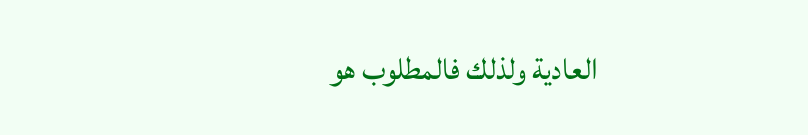العادية ولذلك فالمطلوب هو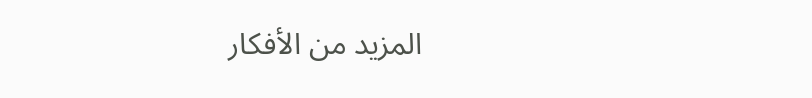المزيد من الأفكار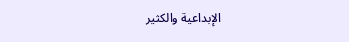الإبداعية والكثير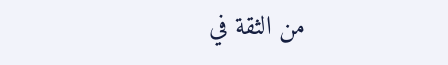من الثقة في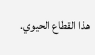هذا القطاع الحيوي.